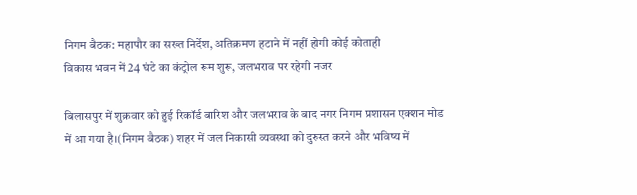निगम बैठक: महापौर का सख्त निर्देश, अतिक्रमण हटाने में नहीं होगी कोई कोताही
विकास भवन में 24 घंटे का कंट्रोल रूम शुरू, जलभराव पर रहेगी नजर

बिलासपुर में शुक्रवार को हुई रिकॉर्ड बारिश और जलभराव के बाद नगर निगम प्रशासन एक्शन मोड में आ गया है।(निगम बैठक) शहर में जल निकासी व्यवस्था को दुरुस्त करने और भविष्य में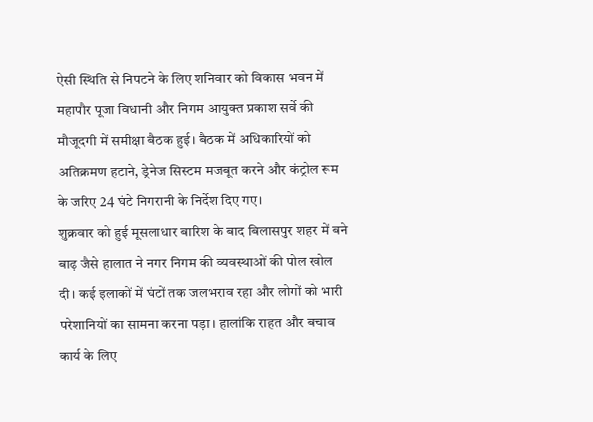ऐसी स्थिति से निपटने के लिए शनिवार को विकास भवन में महापौर पूजा विधानी और निगम आयुक्त प्रकाश सर्वे की मौजूदगी में समीक्षा बैठक हुई। बैठक में अधिकारियों को अतिक्रमण हटाने, ड्रेनेज सिस्टम मजबूत करने और कंट्रोल रूम के जरिए 24 घंटे निगरानी के निर्देश दिए गए।
शुक्रवार को हुई मूसलाधार बारिश के बाद बिलासपुर शहर में बने बाढ़ जैसे हालात ने नगर निगम की व्यवस्थाओं की पोल खोल दी। कई इलाकों में घंटों तक जलभराव रहा और लोगों को भारी परेशानियों का सामना करना पड़ा। हालांकि राहत और बचाव कार्य के लिए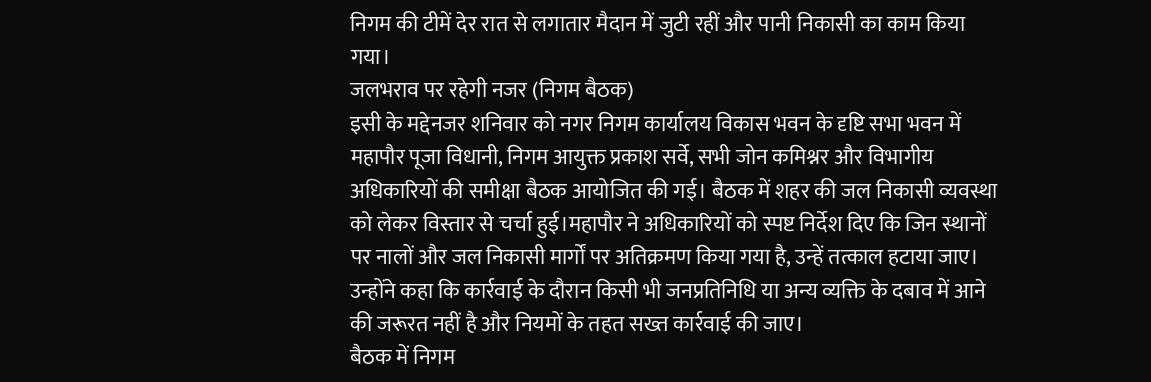निगम की टीमें देर रात से लगातार मैदान में जुटी रहीं और पानी निकासी का काम किया गया।
जलभराव पर रहेगी नजर (निगम बैठक)
इसी के मद्देनजर शनिवार को नगर निगम कार्यालय विकास भवन के दृष्टि सभा भवन में महापौर पूजा विधानी, निगम आयुक्त प्रकाश सर्वे, सभी जोन कमिश्नर और विभागीय अधिकारियों की समीक्षा बैठक आयोजित की गई। बैठक में शहर की जल निकासी व्यवस्था को लेकर विस्तार से चर्चा हुई।महापौर ने अधिकारियों को स्पष्ट निर्देश दिए कि जिन स्थानों पर नालों और जल निकासी मार्गों पर अतिक्रमण किया गया है, उन्हें तत्काल हटाया जाए। उन्होंने कहा कि कार्रवाई के दौरान किसी भी जनप्रतिनिधि या अन्य व्यक्ति के दबाव में आने की जरूरत नहीं है और नियमों के तहत सख्त कार्रवाई की जाए।
बैठक में निगम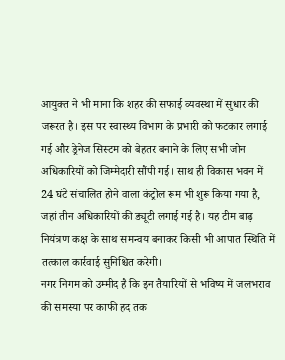आयुक्त ने भी माना कि शहर की सफाई व्यवस्था में सुधार की जरूरत है। इस पर स्वास्थ्य विभाग के प्रभारी को फटकार लगाई गई और ड्रेनेज सिस्टम को बेहतर बनाने के लिए सभी जोन अधिकारियों को जिम्मेदारी सौंपी गई। साथ ही विकास भवन में 24 घंटे संचालित होने वाला कंट्रोल रूम भी शुरू किया गया है, जहां तीन अधिकारियों की ड्यूटी लगाई गई है। यह टीम बाढ़ नियंत्रण कक्ष के साथ समन्वय बनाकर किसी भी आपात स्थिति में तत्काल कार्रवाई सुनिश्चित करेगी।
नगर निगम को उम्मीद है कि इन तैयारियों से भविष्य में जलभराव की समस्या पर काफी हद तक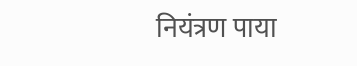नियंत्रण पाया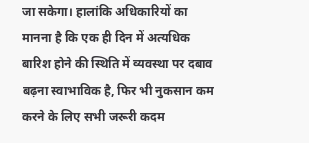जा सकेगा। हालांकि अधिकारियों का मानना है कि एक ही दिन में अत्यधिक बारिश होने की स्थिति में व्यवस्था पर दबाव बढ़ना स्वाभाविक है, फिर भी नुकसान कम करने के लिए सभी जरूरी कदम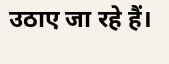उठाए जा रहे हैं।